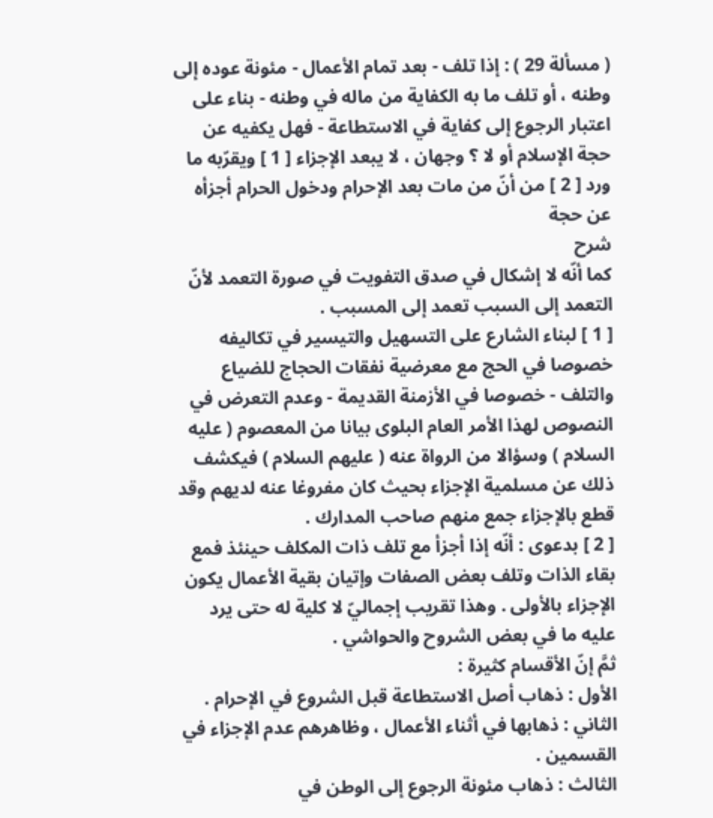( مسألة 29 ) : إذا تلف - بعد تمام الأعمال - مئونة عوده إلى وطنه ، أو تلف ما به الكفاية من ماله في وطنه - بناء على اعتبار الرجوع إلى كفاية في الاستطاعة - فهل يكفيه عن حجة الإسلام أو لا ؟ وجهان ، لا يبعد الإجزاء [ 1 ] ويقرّبه ما ورد [ 2 ] من أنّ من مات بعد الإحرام ودخول الحرام أجزأه عن حجة
شرح
كما أنّه لا إشكال في صدق التفويت في صورة التعمد لأنّ التعمد إلى السبب تعمد إلى المسبب .
[ 1 ] لبناء الشارع على التسهيل والتيسير في تكاليفه خصوصا في الحج مع معرضية نفقات الحجاج للضياع والتلف - خصوصا في الأزمنة القديمة - وعدم التعرض في النصوص لهذا الأمر العام البلوى بيانا من المعصوم ( عليه السلام ) وسؤالا من الرواة عنه ( عليهم السلام ) فيكشف ذلك عن مسلمية الإجزاء بحيث كان مفروغا عنه لديهم وقد قطع بالإجزاء جمع منهم صاحب المدارك .
[ 2 ] بدعوى : أنّه إذا أجزأ مع تلف ذات المكلف حينئذ فمع بقاء الذات وتلف بعض الصفات وإتيان بقية الأعمال يكون الإجزاء بالأولى . وهذا تقريب إجماليّ لا كلية له حتى يرد عليه ما في بعض الشروح والحواشي .
ثمَّ إنّ الأقسام كثيرة :
الأول : ذهاب أصل الاستطاعة قبل الشروع في الإحرام .
الثاني : ذهابها في أثناء الأعمال ، وظاهرهم عدم الإجزاء في القسمين .
الثالث : ذهاب مئونة الرجوع إلى الوطن في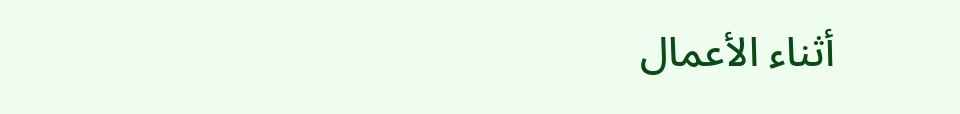أثناء الأعمال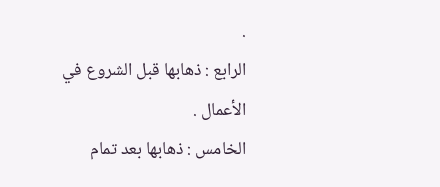.
الرابع : ذهابها قبل الشروع في الأعمال .
الخامس : ذهابها بعد تمام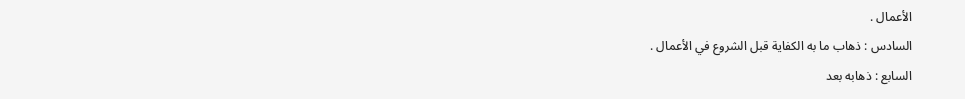الأعمال .
السادس : ذهاب ما به الكفاية قبل الشروع في الأعمال .
السابع : ذهابه بعد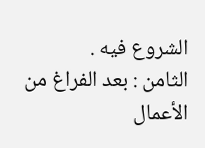الشروع فيه .
الثامن : بعد الفراغ من الأعمال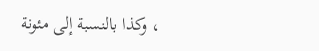، وكذا بالنسبة إلى مئونة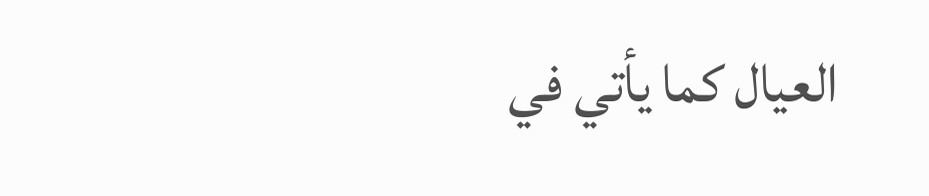العيال كما يأتي في